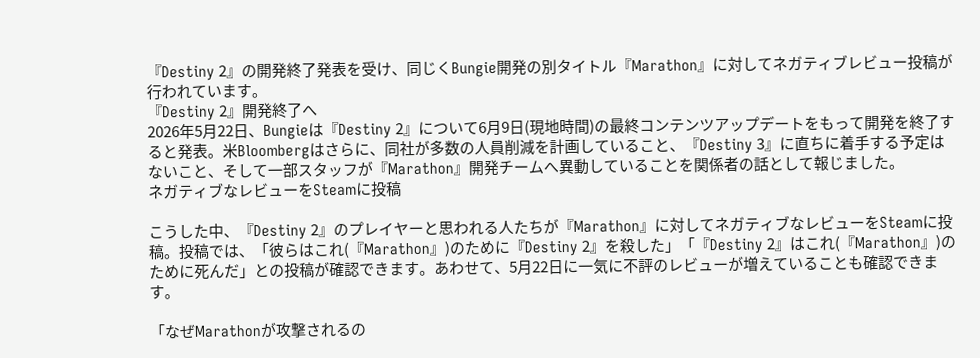『Destiny 2』の開発終了発表を受け、同じくBungie開発の別タイトル『Marathon』に対してネガティブレビュー投稿が行われています。
『Destiny 2』開発終了へ
2026年5月22日、Bungieは『Destiny 2』について6月9日(現地時間)の最終コンテンツアップデートをもって開発を終了すると発表。米Bloombergはさらに、同社が多数の人員削減を計画していること、『Destiny 3』に直ちに着手する予定はないこと、そして一部スタッフが『Marathon』開発チームへ異動していることを関係者の話として報じました。
ネガティブなレビューをSteamに投稿

こうした中、『Destiny 2』のプレイヤーと思われる人たちが『Marathon』に対してネガティブなレビューをSteamに投稿。投稿では、「彼らはこれ(『Marathon』)のために『Destiny 2』を殺した」「『Destiny 2』はこれ(『Marathon』)のために死んだ」との投稿が確認できます。あわせて、5月22日に一気に不評のレビューが増えていることも確認できます。

「なぜMarathonが攻撃されるの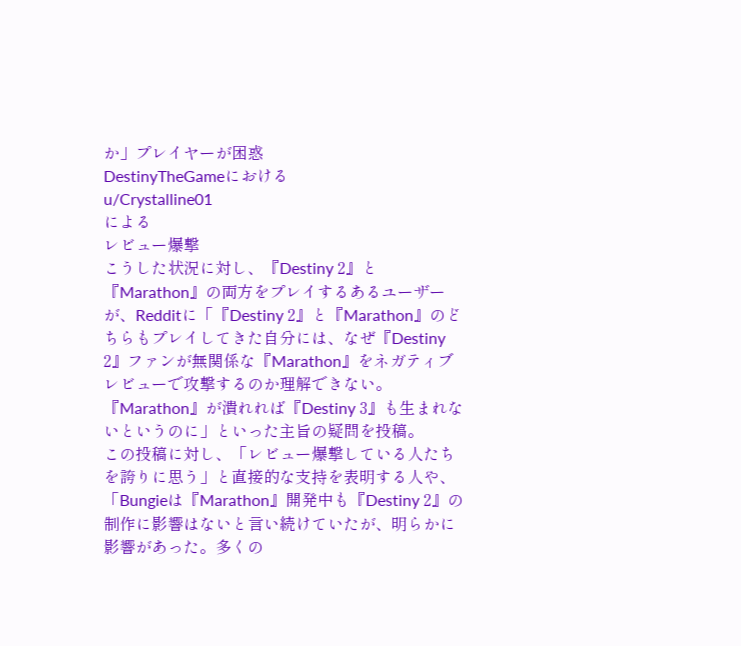か」プレイヤーが困惑
DestinyTheGameにおける
u/Crystalline01
による
レビュー爆撃
こうした状況に対し、『Destiny 2』と『Marathon』の両方をプレイするあるユーザーが、Redditに「『Destiny 2』と『Marathon』のどちらもプレイしてきた自分には、なぜ『Destiny 2』ファンが無関係な『Marathon』をネガティブレビューで攻撃するのか理解できない。『Marathon』が潰れれば『Destiny 3』も生まれないというのに」といった主旨の疑問を投稿。
この投稿に対し、「レビュー爆撃している人たちを誇りに思う」と直接的な支持を表明する人や、「Bungieは『Marathon』開発中も『Destiny 2』の制作に影響はないと言い続けていたが、明らかに影響があった。多くの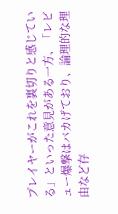プレイヤーがこれを裏切りと感じている」といった意見がある一方、「レビュー爆撃はバカげており、論理的な理由など存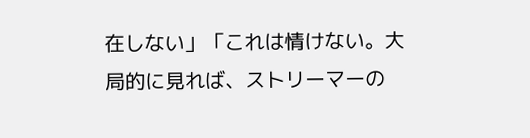在しない」「これは情けない。大局的に見れば、ストリーマーの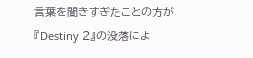言葉を聞きすぎたことの方が『Destiny 2』の没落によ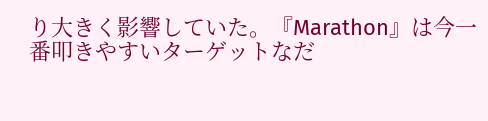り大きく影響していた。『Marathon』は今一番叩きやすいターゲットなだ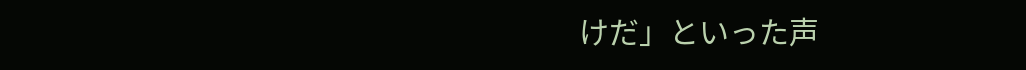けだ」といった声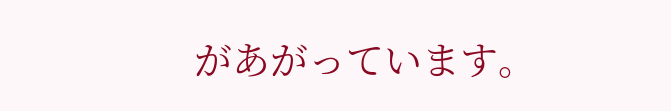があがっています。